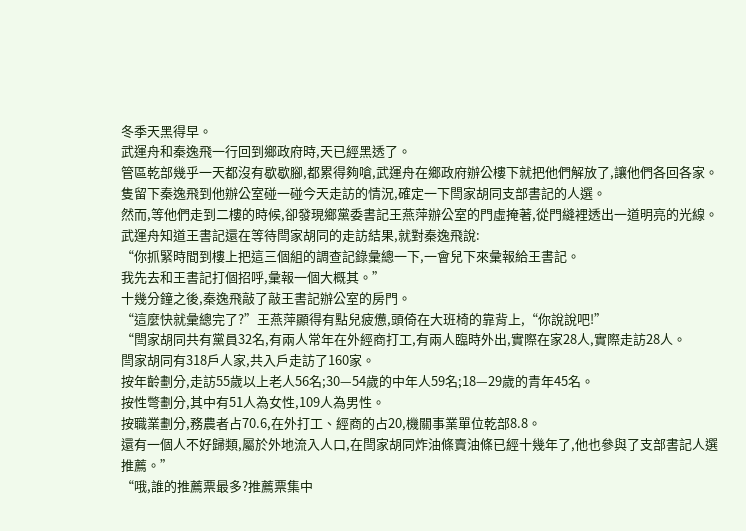冬季天黑得早。
武運舟和秦逸飛一行回到鄉政府時,天已經黑透了。
管區乾部幾乎一天都沒有歇歇腳,都累得夠嗆,武運舟在鄉政府辦公樓下就把他們解放了,讓他們各回各家。
隻留下秦逸飛到他辦公室碰一碰今天走訪的情況,確定一下閆家胡同支部書記的人選。
然而,等他們走到二樓的時候,卻發現鄉黨委書記王燕萍辦公室的門虛掩著,從門縫裡透出一道明亮的光線。
武運舟知道王書記還在等待閆家胡同的走訪結果,就對秦逸飛說:
“你抓緊時間到樓上把這三個組的調查記錄彙總一下,一會兒下來彙報給王書記。
我先去和王書記打個招呼,彙報一個大概其。”
十幾分鐘之後,秦逸飛敲了敲王書記辦公室的房門。
“這麼快就彙總完了?”王燕萍顯得有點兒疲憊,頭倚在大班椅的靠背上,“你說說吧!”
“閆家胡同共有黨員32名,有兩人常年在外經商打工,有兩人臨時外出,實際在家28人,實際走訪28人。
閆家胡同有318戶人家,共入戶走訪了160家。
按年齡劃分,走訪55歲以上老人56名;30—54歲的中年人59名;18—29歲的青年45名。
按性彆劃分,其中有51人為女性,109人為男性。
按職業劃分,務農者占70.6,在外打工、經商的占20,機關事業單位乾部8.8。
還有一個人不好歸類,屬於外地流入人口,在閆家胡同炸油條賣油條已經十幾年了,他也參與了支部書記人選推薦。”
“哦,誰的推薦票最多?推薦票集中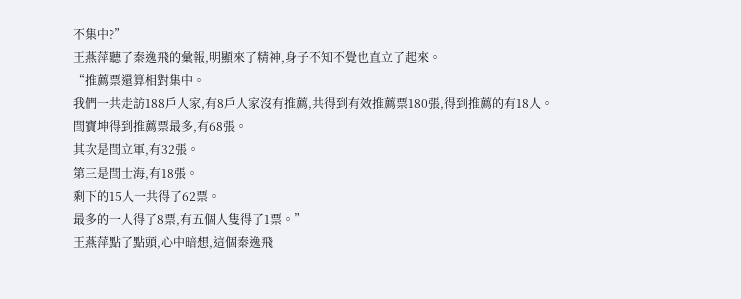不集中?”
王燕萍聽了秦逸飛的彙報,明顯來了精神,身子不知不覺也直立了起來。
“推薦票還算相對集中。
我們一共走訪188戶人家,有8戶人家沒有推薦,共得到有效推薦票180張,得到推薦的有18人。
閆寶坤得到推薦票最多,有68張。
其次是閆立軍,有32張。
第三是閆士海,有18張。
剩下的15人一共得了62票。
最多的一人得了8票,有五個人隻得了1票。”
王燕萍點了點頭,心中暗想,這個秦逸飛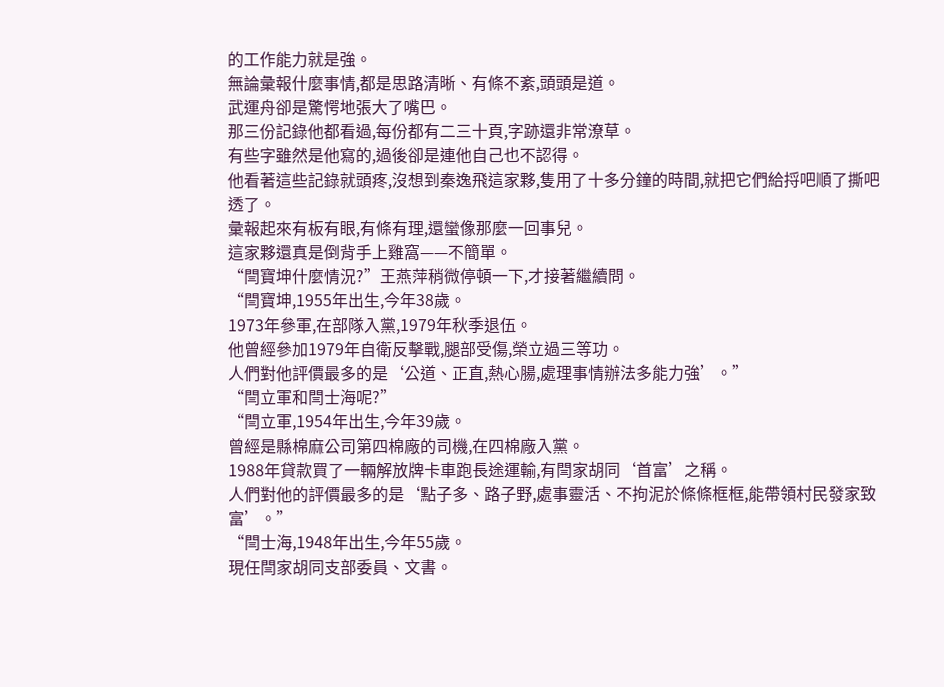的工作能力就是強。
無論彙報什麼事情,都是思路清晰、有條不紊,頭頭是道。
武運舟卻是驚愕地張大了嘴巴。
那三份記錄他都看過,每份都有二三十頁,字跡還非常潦草。
有些字雖然是他寫的,過後卻是連他自己也不認得。
他看著這些記錄就頭疼,沒想到秦逸飛這家夥,隻用了十多分鐘的時間,就把它們給捋吧順了撕吧透了。
彙報起來有板有眼,有條有理,還蠻像那麼一回事兒。
這家夥還真是倒背手上雞窩——不簡單。
“閆寶坤什麼情況?”王燕萍稍微停頓一下,才接著繼續問。
“閆寶坤,1955年出生,今年38歲。
1973年參軍,在部隊入黨,1979年秋季退伍。
他曾經參加1979年自衛反擊戰,腿部受傷,榮立過三等功。
人們對他評價最多的是‘公道、正直,熱心腸,處理事情辦法多能力強’。”
“閆立軍和閆士海呢?”
“閆立軍,1954年出生,今年39歲。
曾經是縣棉麻公司第四棉廠的司機,在四棉廠入黨。
1988年貸款買了一輛解放牌卡車跑長途運輸,有閆家胡同‘首富’之稱。
人們對他的評價最多的是‘點子多、路子野,處事靈活、不拘泥於條條框框,能帶領村民發家致富’。”
“閆士海,1948年出生,今年55歲。
現任閆家胡同支部委員、文書。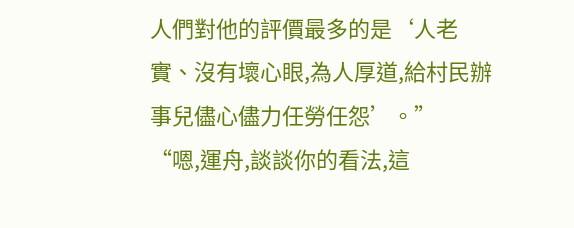人們對他的評價最多的是‘人老實、沒有壞心眼,為人厚道,給村民辦事兒儘心儘力任勞任怨’。”
“嗯,運舟,談談你的看法,這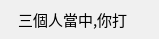三個人當中,你打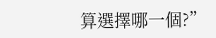算選擇哪一個?”